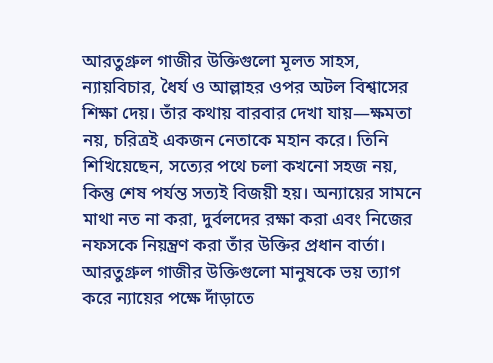আরতুগ্রুল গাজীর উক্তিগুলো মূলত সাহস, ন্যায়বিচার, ধৈর্য ও আল্লাহর ওপর অটল বিশ্বাসের শিক্ষা দেয়। তাঁর কথায় বারবার দেখা যায়—ক্ষমতা নয়, চরিত্রই একজন নেতাকে মহান করে। তিনি শিখিয়েছেন, সত্যের পথে চলা কখনো সহজ নয়, কিন্তু শেষ পর্যন্ত সত্যই বিজয়ী হয়। অন্যায়ের সামনে মাথা নত না করা, দুর্বলদের রক্ষা করা এবং নিজের নফসকে নিয়ন্ত্রণ করা তাঁর উক্তির প্রধান বার্তা। আরতুগ্রুল গাজীর উক্তিগুলো মানুষকে ভয় ত্যাগ করে ন্যায়ের পক্ষে দাঁড়াতে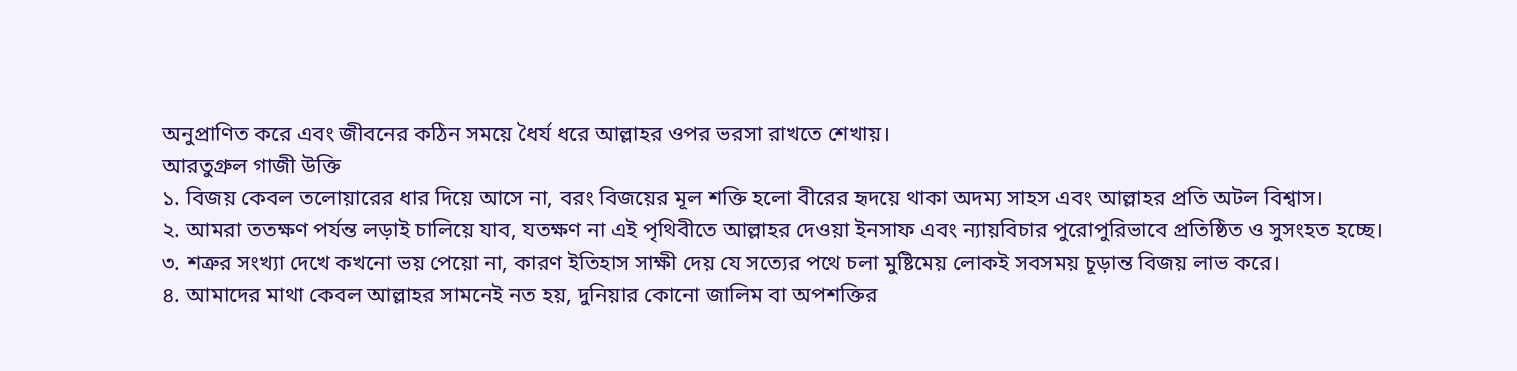অনুপ্রাণিত করে এবং জীবনের কঠিন সময়ে ধৈর্য ধরে আল্লাহর ওপর ভরসা রাখতে শেখায়।
আরতুগ্রুল গাজী উক্তি
১. বিজয় কেবল তলোয়ারের ধার দিয়ে আসে না, বরং বিজয়ের মূল শক্তি হলো বীরের হৃদয়ে থাকা অদম্য সাহস এবং আল্লাহর প্রতি অটল বিশ্বাস।
২. আমরা ততক্ষণ পর্যন্ত লড়াই চালিয়ে যাব, যতক্ষণ না এই পৃথিবীতে আল্লাহর দেওয়া ইনসাফ এবং ন্যায়বিচার পুরোপুরিভাবে প্রতিষ্ঠিত ও সুসংহত হচ্ছে।
৩. শত্রুর সংখ্যা দেখে কখনো ভয় পেয়ো না, কারণ ইতিহাস সাক্ষী দেয় যে সত্যের পথে চলা মুষ্টিমেয় লোকই সবসময় চূড়ান্ত বিজয় লাভ করে।
৪. আমাদের মাথা কেবল আল্লাহর সামনেই নত হয়, দুনিয়ার কোনো জালিম বা অপশক্তির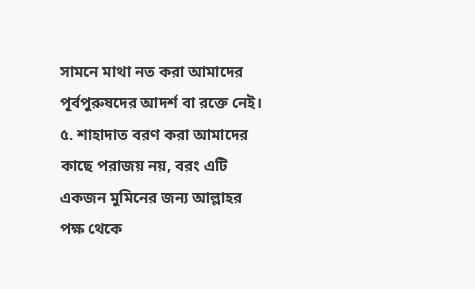সামনে মাথা নত করা আমাদের পূর্বপুরুষদের আদর্শ বা রক্তে নেই।
৫. শাহাদাত বরণ করা আমাদের কাছে পরাজয় নয়, বরং এটি একজন মুমিনের জন্য আল্লাহর পক্ষ থেকে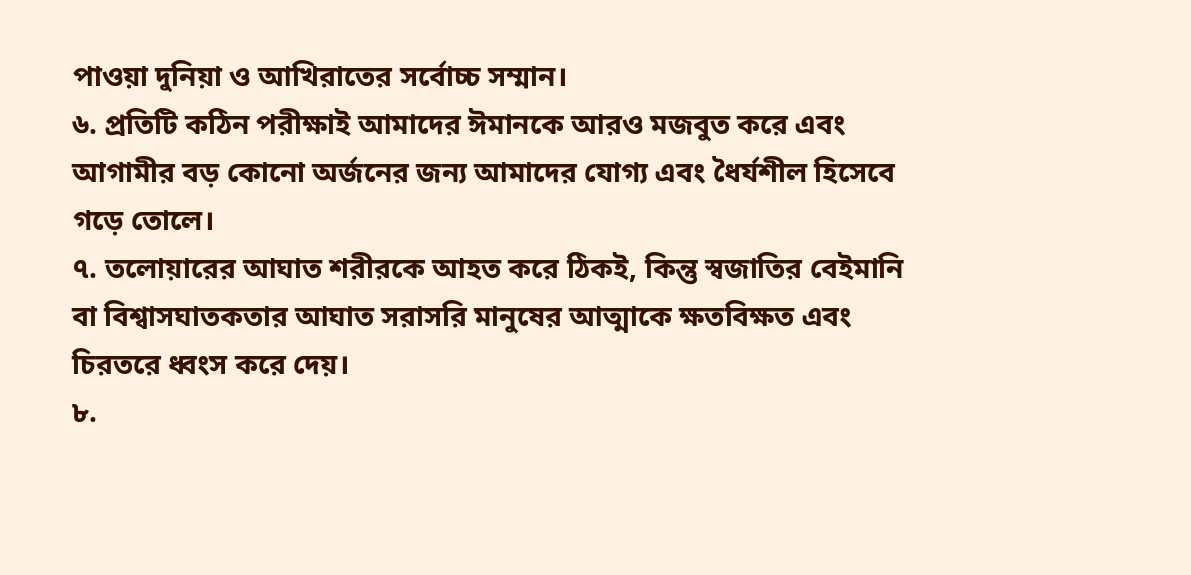পাওয়া দুনিয়া ও আখিরাতের সর্বোচ্চ সম্মান।
৬. প্রতিটি কঠিন পরীক্ষাই আমাদের ঈমানকে আরও মজবুত করে এবং আগামীর বড় কোনো অর্জনের জন্য আমাদের যোগ্য এবং ধৈর্যশীল হিসেবে গড়ে তোলে।
৭. তলোয়ারের আঘাত শরীরকে আহত করে ঠিকই, কিন্তু স্বজাতির বেইমানি বা বিশ্বাসঘাতকতার আঘাত সরাসরি মানুষের আত্মাকে ক্ষতবিক্ষত এবং চিরতরে ধ্বংস করে দেয়।
৮.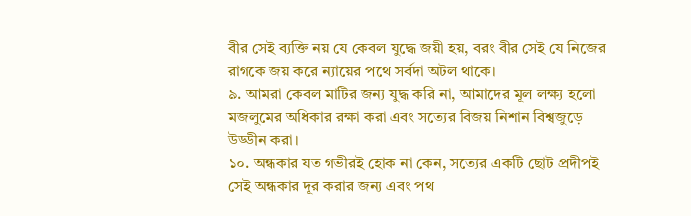বীর সেই ব্যক্তি নয় যে কেবল যুদ্ধে জয়ী হয়, বরং বীর সেই যে নিজের রাগকে জয় করে ন্যায়ের পথে সর্বদা অটল থাকে।
৯. আমরা কেবল মাটির জন্য যুদ্ধ করি না, আমাদের মূল লক্ষ্য হলো মজলুমের অধিকার রক্ষা করা এবং সত্যের বিজয় নিশান বিশ্বজুড়ে উড্ডীন করা।
১০. অন্ধকার যত গভীরই হোক না কেন, সত্যের একটি ছোট প্রদীপই সেই অন্ধকার দূর করার জন্য এবং পথ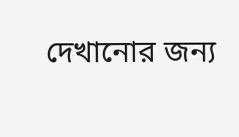দেখানোর জন্য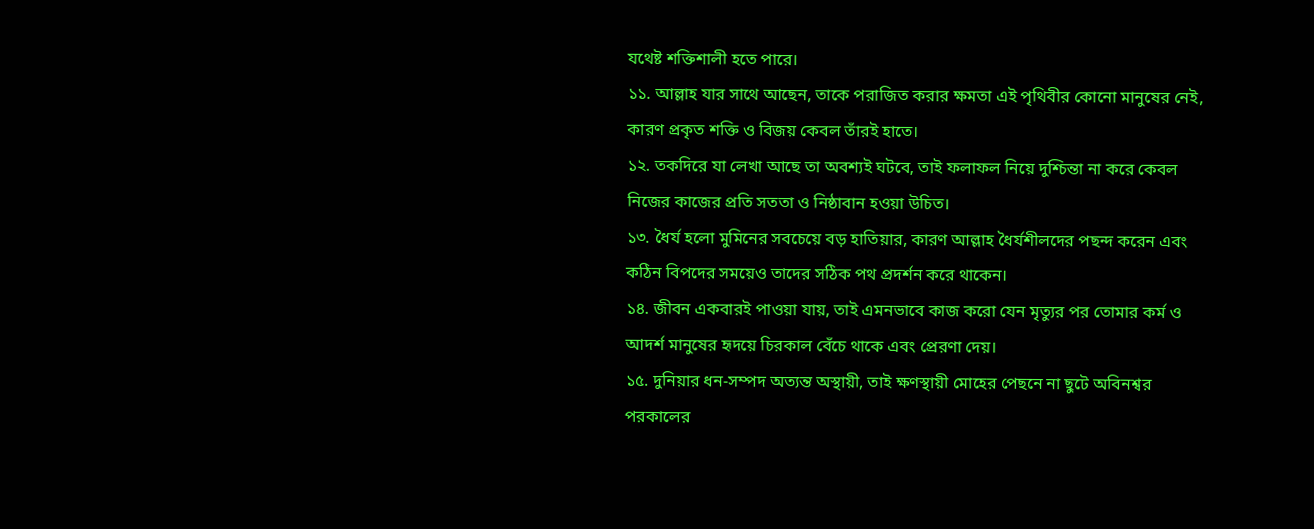যথেষ্ট শক্তিশালী হতে পারে।
১১. আল্লাহ যার সাথে আছেন, তাকে পরাজিত করার ক্ষমতা এই পৃথিবীর কোনো মানুষের নেই, কারণ প্রকৃত শক্তি ও বিজয় কেবল তাঁরই হাতে।
১২. তকদিরে যা লেখা আছে তা অবশ্যই ঘটবে, তাই ফলাফল নিয়ে দুশ্চিন্তা না করে কেবল নিজের কাজের প্রতি সততা ও নিষ্ঠাবান হওয়া উচিত।
১৩. ধৈর্য হলো মুমিনের সবচেয়ে বড় হাতিয়ার, কারণ আল্লাহ ধৈর্যশীলদের পছন্দ করেন এবং কঠিন বিপদের সময়েও তাদের সঠিক পথ প্রদর্শন করে থাকেন।
১৪. জীবন একবারই পাওয়া যায়, তাই এমনভাবে কাজ করো যেন মৃত্যুর পর তোমার কর্ম ও আদর্শ মানুষের হৃদয়ে চিরকাল বেঁচে থাকে এবং প্রেরণা দেয়।
১৫. দুনিয়ার ধন-সম্পদ অত্যন্ত অস্থায়ী, তাই ক্ষণস্থায়ী মোহের পেছনে না ছুটে অবিনশ্বর পরকালের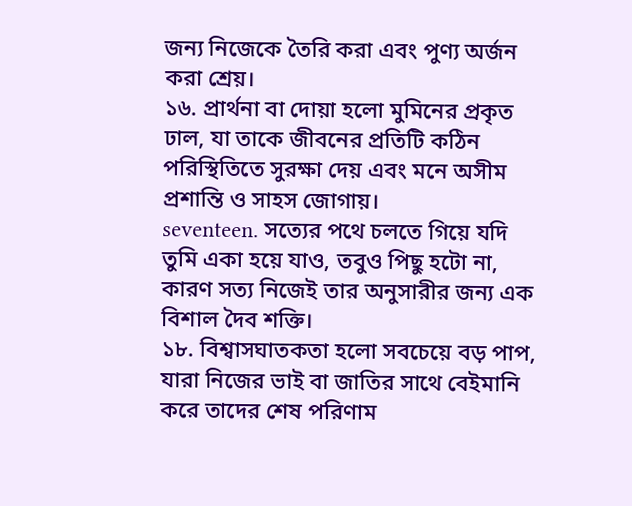জন্য নিজেকে তৈরি করা এবং পুণ্য অর্জন করা শ্রেয়।
১৬. প্রার্থনা বা দোয়া হলো মুমিনের প্রকৃত ঢাল, যা তাকে জীবনের প্রতিটি কঠিন পরিস্থিতিতে সুরক্ষা দেয় এবং মনে অসীম প্রশান্তি ও সাহস জোগায়।
seventeen. সত্যের পথে চলতে গিয়ে যদি তুমি একা হয়ে যাও, তবুও পিছু হটো না, কারণ সত্য নিজেই তার অনুসারীর জন্য এক বিশাল দৈব শক্তি।
১৮. বিশ্বাসঘাতকতা হলো সবচেয়ে বড় পাপ, যারা নিজের ভাই বা জাতির সাথে বেইমানি করে তাদের শেষ পরিণাম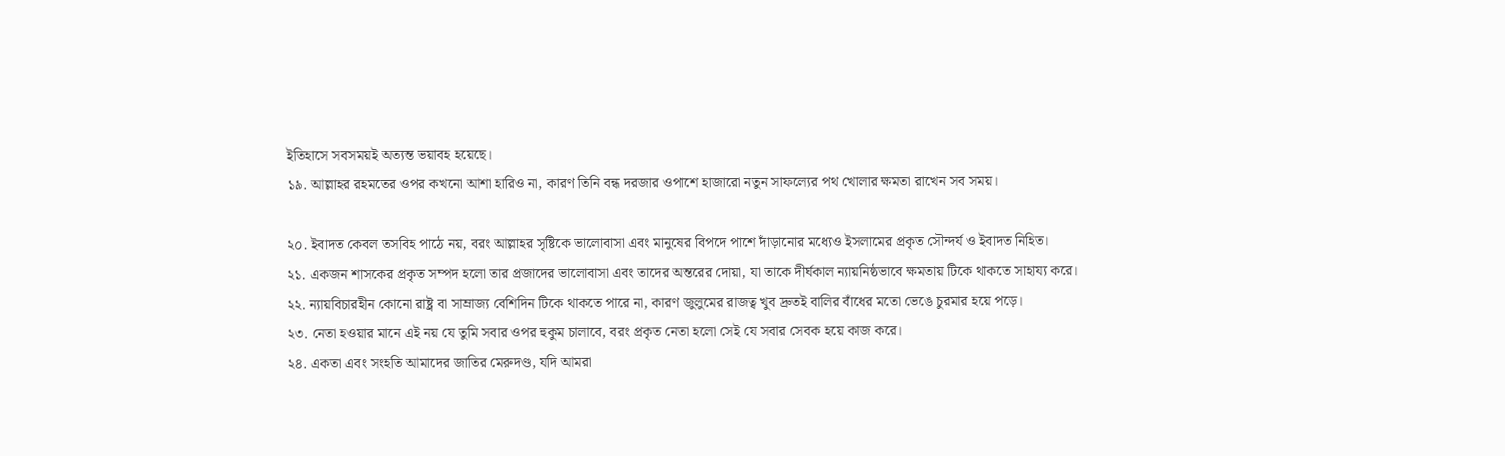ইতিহাসে সবসময়ই অত্যন্ত ভয়াবহ হয়েছে।
১৯. আল্লাহর রহমতের ওপর কখনো আশা হারিও না, কারণ তিনি বন্ধ দরজার ওপাশে হাজারো নতুন সাফল্যের পথ খোলার ক্ষমতা রাখেন সব সময়।

২০. ইবাদত কেবল তসবিহ পাঠে নয়, বরং আল্লাহর সৃষ্টিকে ভালোবাসা এবং মানুষের বিপদে পাশে দাঁড়ানোর মধ্যেও ইসলামের প্রকৃত সৌন্দর্য ও ইবাদত নিহিত।
২১. একজন শাসকের প্রকৃত সম্পদ হলো তার প্রজাদের ভালোবাসা এবং তাদের অন্তরের দোয়া, যা তাকে দীর্ঘকাল ন্যায়নিষ্ঠভাবে ক্ষমতায় টিকে থাকতে সাহায্য করে।
২২. ন্যায়বিচারহীন কোনো রাষ্ট্র বা সাম্রাজ্য বেশিদিন টিকে থাকতে পারে না, কারণ জুলুমের রাজত্ব খুব দ্রুতই বালির বাঁধের মতো ভেঙে চুরমার হয়ে পড়ে।
২৩. নেতা হওয়ার মানে এই নয় যে তুমি সবার ওপর হুকুম চালাবে, বরং প্রকৃত নেতা হলো সেই যে সবার সেবক হয়ে কাজ করে।
২৪. একতা এবং সংহতি আমাদের জাতির মেরুদণ্ড, যদি আমরা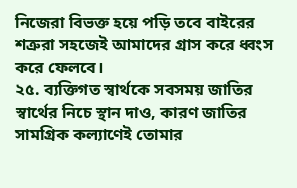নিজেরা বিভক্ত হয়ে পড়ি তবে বাইরের শত্রুরা সহজেই আমাদের গ্রাস করে ধ্বংস করে ফেলবে।
২৫. ব্যক্তিগত স্বার্থকে সবসময় জাতির স্বার্থের নিচে স্থান দাও, কারণ জাতির সামগ্রিক কল্যাণেই তোমার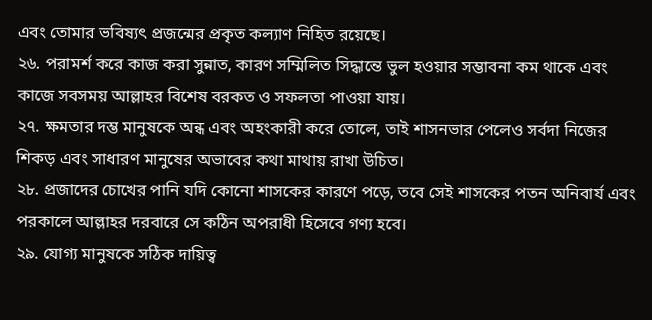এবং তোমার ভবিষ্যৎ প্রজন্মের প্রকৃত কল্যাণ নিহিত রয়েছে।
২৬. পরামর্শ করে কাজ করা সুন্নাত, কারণ সম্মিলিত সিদ্ধান্তে ভুল হওয়ার সম্ভাবনা কম থাকে এবং কাজে সবসময় আল্লাহর বিশেষ বরকত ও সফলতা পাওয়া যায়।
২৭. ক্ষমতার দম্ভ মানুষকে অন্ধ এবং অহংকারী করে তোলে, তাই শাসনভার পেলেও সর্বদা নিজের শিকড় এবং সাধারণ মানুষের অভাবের কথা মাথায় রাখা উচিত।
২৮. প্রজাদের চোখের পানি যদি কোনো শাসকের কারণে পড়ে, তবে সেই শাসকের পতন অনিবার্য এবং পরকালে আল্লাহর দরবারে সে কঠিন অপরাধী হিসেবে গণ্য হবে।
২৯. যোগ্য মানুষকে সঠিক দায়িত্ব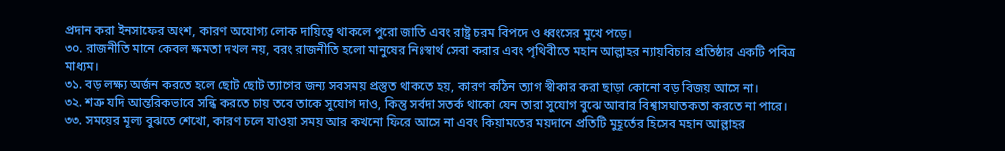প্রদান করা ইনসাফের অংশ, কারণ অযোগ্য লোক দায়িত্বে থাকলে পুরো জাতি এবং রাষ্ট্র চরম বিপদে ও ধ্বংসের মুখে পড়ে।
৩০. রাজনীতি মানে কেবল ক্ষমতা দখল নয়, বরং রাজনীতি হলো মানুষের নিঃস্বার্থ সেবা করার এবং পৃথিবীতে মহান আল্লাহর ন্যায়বিচার প্রতিষ্ঠার একটি পবিত্র মাধ্যম।
৩১. বড় লক্ষ্য অর্জন করতে হলে ছোট ছোট ত্যাগের জন্য সবসময় প্রস্তুত থাকতে হয়, কারণ কঠিন ত্যাগ স্বীকার করা ছাড়া কোনো বড় বিজয় আসে না।
৩২. শত্রু যদি আন্তরিকভাবে সন্ধি করতে চায় তবে তাকে সুযোগ দাও, কিন্তু সর্বদা সতর্ক থাকো যেন তারা সুযোগ বুঝে আবার বিশ্বাসঘাতকতা করতে না পারে।
৩৩. সময়ের মূল্য বুঝতে শেখো, কারণ চলে যাওয়া সময় আর কখনো ফিরে আসে না এবং কিয়ামতের ময়দানে প্রতিটি মুহূর্তের হিসেব মহান আল্লাহর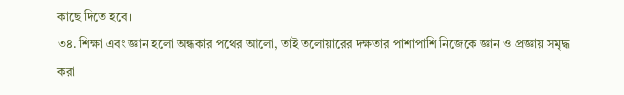কাছে দিতে হবে।
৩৪. শিক্ষা এবং জ্ঞান হলো অন্ধকার পথের আলো, তাই তলোয়ারের দক্ষতার পাশাপাশি নিজেকে জ্ঞান ও প্রজ্ঞায় সমৃদ্ধ করা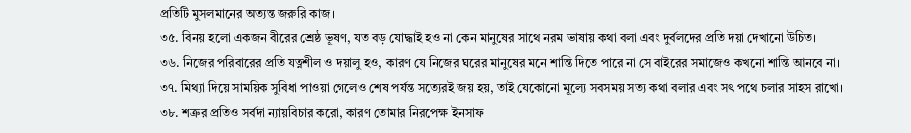প্রতিটি মুসলমানের অত্যন্ত জরুরি কাজ।
৩৫. বিনয় হলো একজন বীরের শ্রেষ্ঠ ভূষণ, যত বড় যোদ্ধাই হও না কেন মানুষের সাথে নরম ভাষায় কথা বলা এবং দুর্বলদের প্রতি দয়া দেখানো উচিত।
৩৬. নিজের পরিবারের প্রতি যত্নশীল ও দয়ালু হও, কারণ যে নিজের ঘরের মানুষের মনে শান্তি দিতে পারে না সে বাইরের সমাজেও কখনো শান্তি আনবে না।
৩৭. মিথ্যা দিয়ে সাময়িক সুবিধা পাওয়া গেলেও শেষ পর্যন্ত সত্যেরই জয় হয়, তাই যেকোনো মূল্যে সবসময় সত্য কথা বলার এবং সৎ পথে চলার সাহস রাখো।
৩৮. শত্রুর প্রতিও সর্বদা ন্যায়বিচার করো, কারণ তোমার নিরপেক্ষ ইনসাফ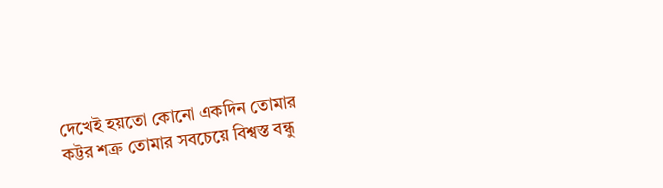দেখেই হয়তো কোনো একদিন তোমার কট্টর শত্রু তোমার সবচেয়ে বিশ্বস্ত বন্ধু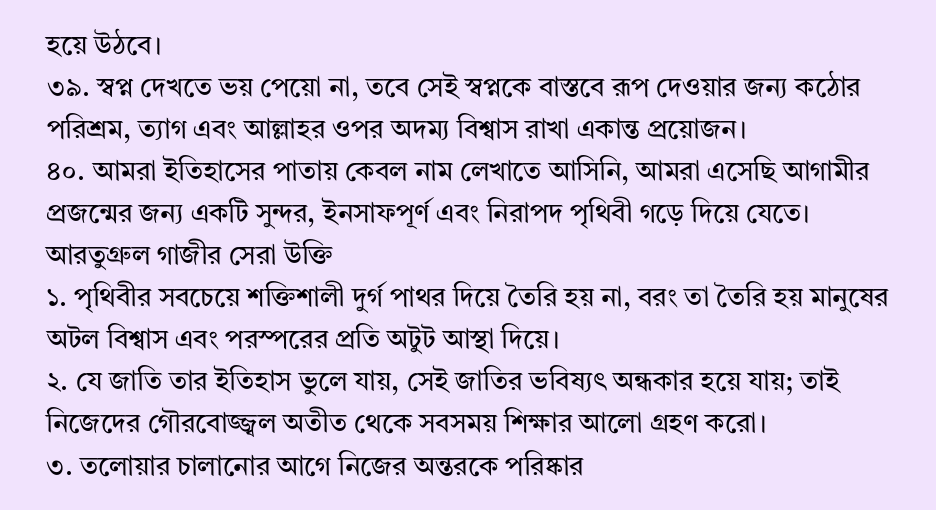হয়ে উঠবে।
৩৯. স্বপ্ন দেখতে ভয় পেয়ো না, তবে সেই স্বপ্নকে বাস্তবে রূপ দেওয়ার জন্য কঠোর পরিশ্রম, ত্যাগ এবং আল্লাহর ওপর অদম্য বিশ্বাস রাখা একান্ত প্রয়োজন।
৪০. আমরা ইতিহাসের পাতায় কেবল নাম লেখাতে আসিনি, আমরা এসেছি আগামীর প্রজন্মের জন্য একটি সুন্দর, ইনসাফপূর্ণ এবং নিরাপদ পৃথিবী গড়ে দিয়ে যেতে।
আরতুগ্রুল গাজীর সেরা উক্তি
১. পৃথিবীর সবচেয়ে শক্তিশালী দুর্গ পাথর দিয়ে তৈরি হয় না, বরং তা তৈরি হয় মানুষের অটল বিশ্বাস এবং পরস্পরের প্রতি অটুট আস্থা দিয়ে।
২. যে জাতি তার ইতিহাস ভুলে যায়, সেই জাতির ভবিষ্যৎ অন্ধকার হয়ে যায়; তাই নিজেদের গৌরবোজ্জ্বল অতীত থেকে সবসময় শিক্ষার আলো গ্রহণ করো।
৩. তলোয়ার চালানোর আগে নিজের অন্তরকে পরিষ্কার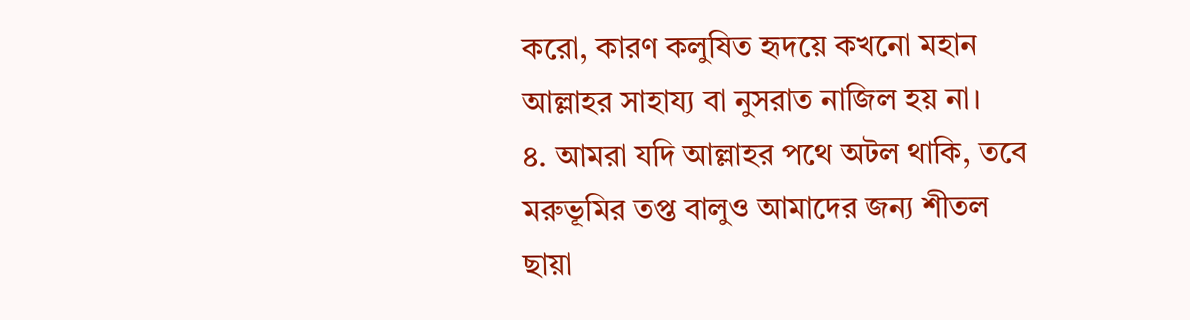করো, কারণ কলুষিত হৃদয়ে কখনো মহান আল্লাহর সাহায্য বা নুসরাত নাজিল হয় না।
৪. আমরা যদি আল্লাহর পথে অটল থাকি, তবে মরুভূমির তপ্ত বালুও আমাদের জন্য শীতল ছায়া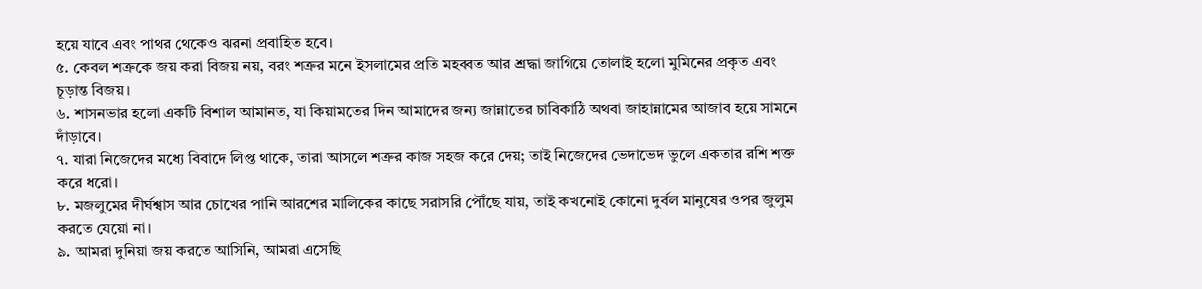হয়ে যাবে এবং পাথর থেকেও ঝরনা প্রবাহিত হবে।
৫. কেবল শত্রুকে জয় করা বিজয় নয়, বরং শত্রুর মনে ইসলামের প্রতি মহব্বত আর শ্রদ্ধা জাগিয়ে তোলাই হলো মুমিনের প্রকৃত এবং চূড়ান্ত বিজয়।
৬. শাসনভার হলো একটি বিশাল আমানত, যা কিয়ামতের দিন আমাদের জন্য জান্নাতের চাবিকাঠি অথবা জাহান্নামের আজাব হয়ে সামনে দাঁড়াবে।
৭. যারা নিজেদের মধ্যে বিবাদে লিপ্ত থাকে, তারা আসলে শত্রুর কাজ সহজ করে দেয়; তাই নিজেদের ভেদাভেদ ভুলে একতার রশি শক্ত করে ধরো।
৮. মজলুমের দীর্ঘশ্বাস আর চোখের পানি আরশের মালিকের কাছে সরাসরি পৌঁছে যায়, তাই কখনোই কোনো দুর্বল মানুষের ওপর জুলুম করতে যেয়ো না।
৯. আমরা দুনিয়া জয় করতে আসিনি, আমরা এসেছি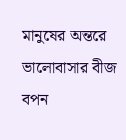মানুষের অন্তরে ভালোবাসার বীজ বপন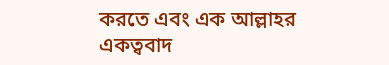করতে এবং এক আল্লাহর একত্ববাদ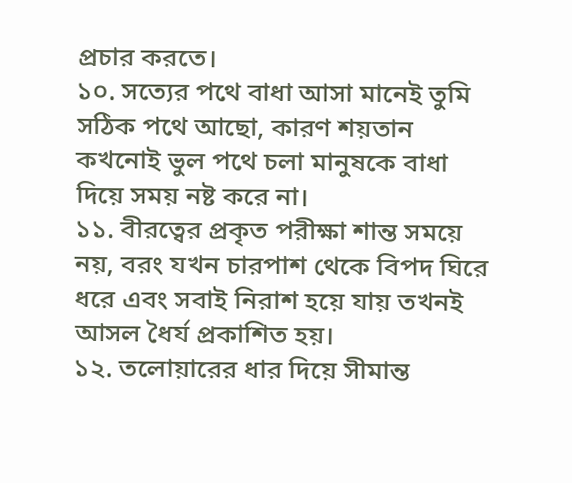প্রচার করতে।
১০. সত্যের পথে বাধা আসা মানেই তুমি সঠিক পথে আছো, কারণ শয়তান কখনোই ভুল পথে চলা মানুষকে বাধা দিয়ে সময় নষ্ট করে না।
১১. বীরত্বের প্রকৃত পরীক্ষা শান্ত সময়ে নয়, বরং যখন চারপাশ থেকে বিপদ ঘিরে ধরে এবং সবাই নিরাশ হয়ে যায় তখনই আসল ধৈর্য প্রকাশিত হয়।
১২. তলোয়ারের ধার দিয়ে সীমান্ত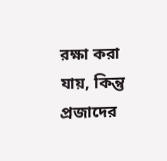রক্ষা করা যায়, কিন্তু প্রজাদের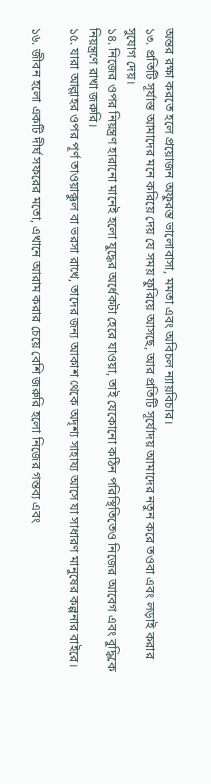অন্তর রক্ষা করতে হলে প্রয়োজন অফুরন্ত ভালোবাসা, মমতা এবং অবিচল ন্যায়বিচার।
১৩. প্রতিটি সূর্যাস্ত আমাদের মনে করিয়ে দেয় যে সময় ফুরিয়ে আসছে, আর প্রতিটি সূর্যোদয় আমাদের নতুন করে তওবা এবং লড়াই করার সুযোগ দেয়।
১৪. নিজের ওপর নিয়ন্ত্রণ হারানো মানেই হলো যুদ্ধের অর্ধেকটা হেরে যাওয়া, তাই যেকোনো কঠিন পরিস্থিতিতেও নিজের আবেগ এবং বুদ্ধিকে নিয়ন্ত্রণে রাখা জরুরি।
১৫. যারা আল্লাহর ওপর পূর্ণ তাওয়াক্কুল বা ভরসা রাখে, তাদের জন্য আকাশ থেকে অদৃশ্য সাহায্য আসে যা সাধারণ মানুষের কল্পনার বাইরে।

১৬. জীবন হলো একটি দীর্ঘ সফরের মতো, এখানে আরাম করার চেয়ে বেশি জরুরি হলো নিজের গন্তব্য এবং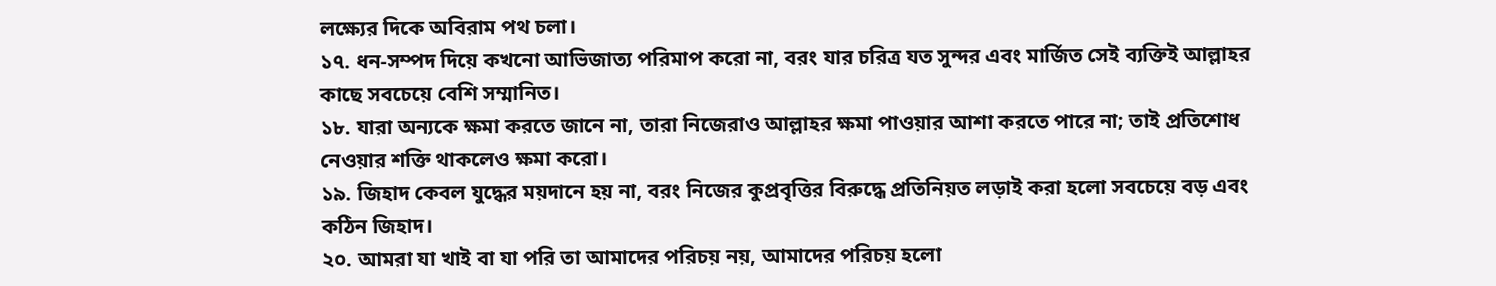লক্ষ্যের দিকে অবিরাম পথ চলা।
১৭. ধন-সম্পদ দিয়ে কখনো আভিজাত্য পরিমাপ করো না, বরং যার চরিত্র যত সুন্দর এবং মার্জিত সেই ব্যক্তিই আল্লাহর কাছে সবচেয়ে বেশি সম্মানিত।
১৮. যারা অন্যকে ক্ষমা করতে জানে না, তারা নিজেরাও আল্লাহর ক্ষমা পাওয়ার আশা করতে পারে না; তাই প্রতিশোধ নেওয়ার শক্তি থাকলেও ক্ষমা করো।
১৯. জিহাদ কেবল যুদ্ধের ময়দানে হয় না, বরং নিজের কুপ্রবৃত্তির বিরুদ্ধে প্রতিনিয়ত লড়াই করা হলো সবচেয়ে বড় এবং কঠিন জিহাদ।
২০. আমরা যা খাই বা যা পরি তা আমাদের পরিচয় নয়, আমাদের পরিচয় হলো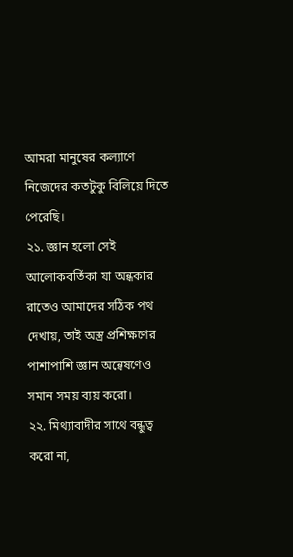আমরা মানুষের কল্যাণে নিজেদের কতটুকু বিলিয়ে দিতে পেরেছি।
২১. জ্ঞান হলো সেই আলোকবর্তিকা যা অন্ধকার রাতেও আমাদের সঠিক পথ দেখায়, তাই অস্ত্র প্রশিক্ষণের পাশাপাশি জ্ঞান অন্বেষণেও সমান সময় ব্যয় করো।
২২. মিথ্যাবাদীর সাথে বন্ধুত্ব করো না,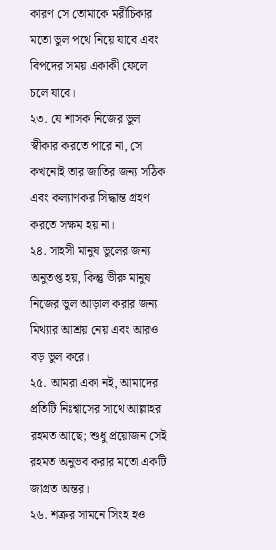কারণ সে তোমাকে মরীচিকার মতো ভুল পথে নিয়ে যাবে এবং বিপদের সময় একাকী ফেলে চলে যাবে।
২৩. যে শাসক নিজের ভুল স্বীকার করতে পারে না, সে কখনোই তার জাতির জন্য সঠিক এবং কল্যাণকর সিদ্ধান্ত গ্রহণ করতে সক্ষম হয় না।
২৪. সাহসী মানুষ ভুলের জন্য অনুতপ্ত হয়, কিন্তু ভীরু মানুষ নিজের ভুল আড়াল করার জন্য মিথ্যার আশ্রয় নেয় এবং আরও বড় ভুল করে।
২৫. আমরা একা নই, আমাদের প্রতিটি নিঃশ্বাসের সাথে আল্লাহর রহমত আছে; শুধু প্রয়োজন সেই রহমত অনুভব করার মতো একটি জাগ্রত অন্তর।
২৬. শত্রুর সামনে সিংহ হও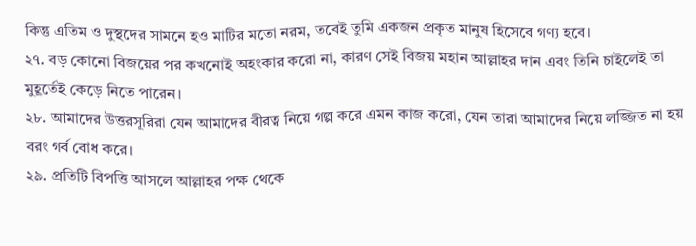কিন্তু এতিম ও দুস্থদের সামনে হও মাটির মতো নরম, তবেই তুমি একজন প্রকৃত মানুষ হিসেবে গণ্য হবে।
২৭. বড় কোনো বিজয়ের পর কখনোই অহংকার করো না, কারণ সেই বিজয় মহান আল্লাহর দান এবং তিনি চাইলেই তা মুহূর্তেই কেড়ে নিতে পারেন।
২৮. আমাদের উত্তরসূরিরা যেন আমাদের বীরত্ব নিয়ে গল্প করে এমন কাজ করো, যেন তারা আমাদের নিয়ে লজ্জিত না হয় বরং গর্ব বোধ করে।
২৯. প্রতিটি বিপত্তি আসলে আল্লাহর পক্ষ থেকে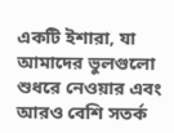একটি ইশারা, যা আমাদের ভুলগুলো শুধরে নেওয়ার এবং আরও বেশি সতর্ক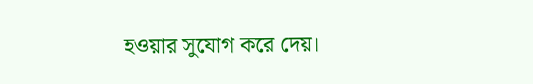হওয়ার সুযোগ করে দেয়।